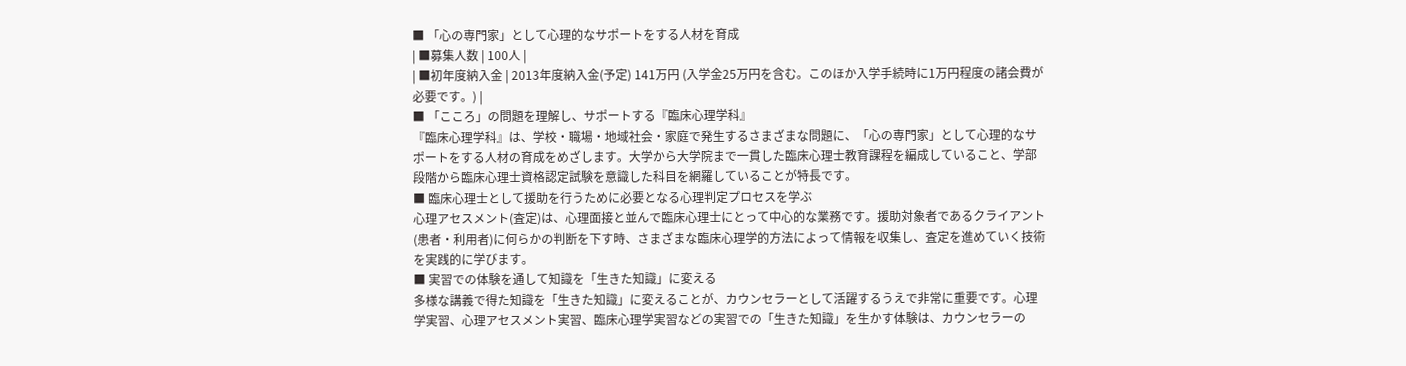■ 「心の専門家」として心理的なサポートをする人材を育成
| ■募集人数 | 100人 |
| ■初年度納入金 | 2013年度納入金(予定) 141万円 (入学金25万円を含む。このほか入学手続時に1万円程度の諸会費が必要です。) |
■ 「こころ」の問題を理解し、サポートする『臨床心理学科』
『臨床心理学科』は、学校・職場・地域社会・家庭で発生するさまざまな問題に、「心の専門家」として心理的なサポートをする人材の育成をめざします。大学から大学院まで一貫した臨床心理士教育課程を編成していること、学部段階から臨床心理士資格認定試験を意識した科目を網羅していることが特長です。
■ 臨床心理士として援助を行うために必要となる心理判定プロセスを学ぶ
心理アセスメント(査定)は、心理面接と並んで臨床心理士にとって中心的な業務です。援助対象者であるクライアント(患者・利用者)に何らかの判断を下す時、さまざまな臨床心理学的方法によって情報を収集し、査定を進めていく技術を実践的に学びます。
■ 実習での体験を通して知識を「生きた知識」に変える
多様な講義で得た知識を「生きた知識」に変えることが、カウンセラーとして活躍するうえで非常に重要です。心理学実習、心理アセスメント実習、臨床心理学実習などの実習での「生きた知識」を生かす体験は、カウンセラーの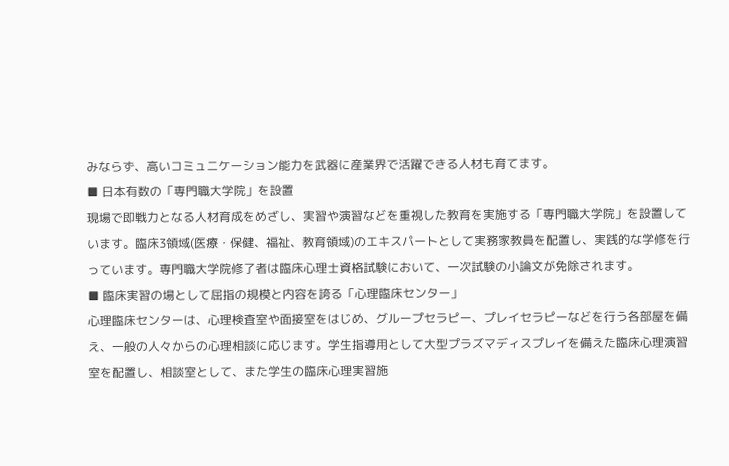みならず、高いコミュニケーション能力を武器に産業界で活躍できる人材も育てます。
■ 日本有数の「専門職大学院」を設置
現場で即戦力となる人材育成をめざし、実習や演習などを重視した教育を実施する「専門職大学院」を設置しています。臨床3領域(医療・保健、福祉、教育領域)のエキスパートとして実務家教員を配置し、実践的な学修を行っています。専門職大学院修了者は臨床心理士資格試験において、一次試験の小論文が免除されます。
■ 臨床実習の場として屈指の規模と内容を誇る「心理臨床センター」
心理臨床センターは、心理検査室や面接室をはじめ、グループセラピー、プレイセラピーなどを行う各部屋を備え、一般の人々からの心理相談に応じます。学生指導用として大型プラズマディスプレイを備えた臨床心理演習室を配置し、相談室として、また学生の臨床心理実習施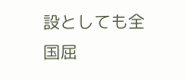設としても全国屈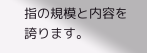指の規模と内容を誇ります。